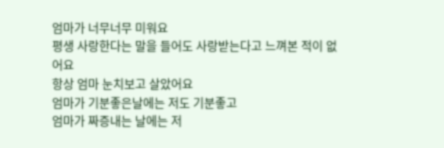엄마가 너무너무 미워요
평생 사랑한다는 말을 들어도 사랑받는다고 느껴본 적이 없어요
항상 엄마 눈치보고 살았어요
엄마가 기분좋은날에는 저도 기분좋고
엄마가 짜증내는 날에는 저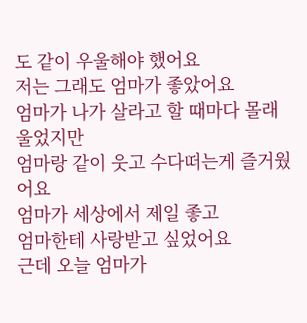도 같이 우울해야 했어요
저는 그래도 엄마가 좋았어요
엄마가 나가 살라고 할 때마다 몰래 울었지만
엄마랑 같이 웃고 수다떠는게 즐거웠어요
엄마가 세상에서 제일 좋고
엄마한테 사랑받고 싶었어요
근데 오늘 엄마가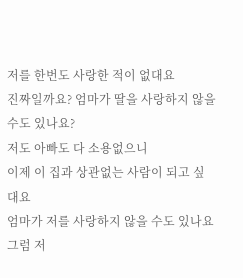저를 한번도 사랑한 적이 없대요
진짜일까요? 엄마가 딸을 사랑하지 않을 수도 있나요?
저도 아빠도 다 소용없으니
이제 이 집과 상관없는 사람이 되고 싶대요
엄마가 저를 사랑하지 않을 수도 있나요
그럼 저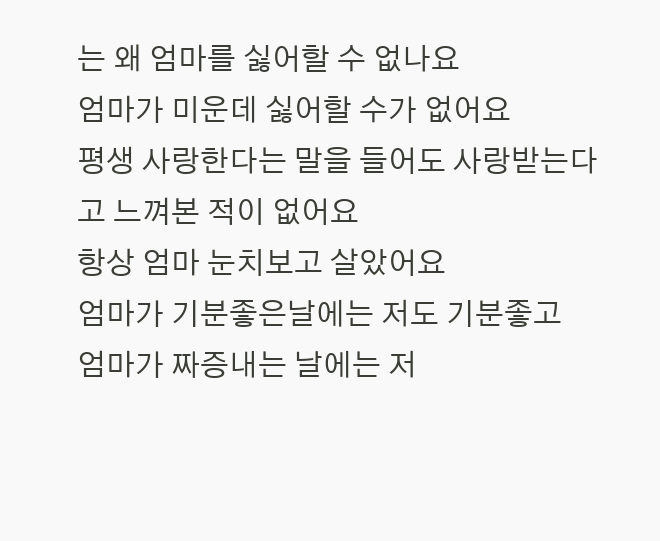는 왜 엄마를 싫어할 수 없나요
엄마가 미운데 싫어할 수가 없어요
평생 사랑한다는 말을 들어도 사랑받는다고 느껴본 적이 없어요
항상 엄마 눈치보고 살았어요
엄마가 기분좋은날에는 저도 기분좋고
엄마가 짜증내는 날에는 저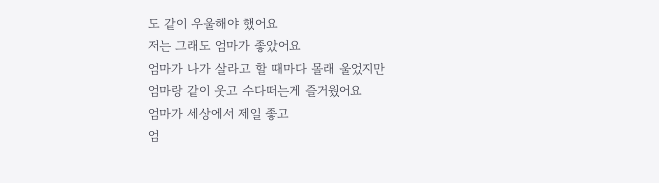도 같이 우울해야 했어요
저는 그래도 엄마가 좋았어요
엄마가 나가 살라고 할 때마다 몰래 울었지만
엄마랑 같이 웃고 수다떠는게 즐거웠어요
엄마가 세상에서 제일 좋고
엄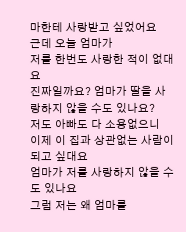마한테 사랑받고 싶었어요
근데 오늘 엄마가
저를 한번도 사랑한 적이 없대요
진짜일까요? 엄마가 딸을 사랑하지 않을 수도 있나요?
저도 아빠도 다 소용없으니
이제 이 집과 상관없는 사람이 되고 싶대요
엄마가 저를 사랑하지 않을 수도 있나요
그럼 저는 왜 엄마를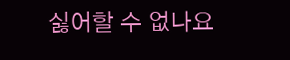싫어할 수 없나요